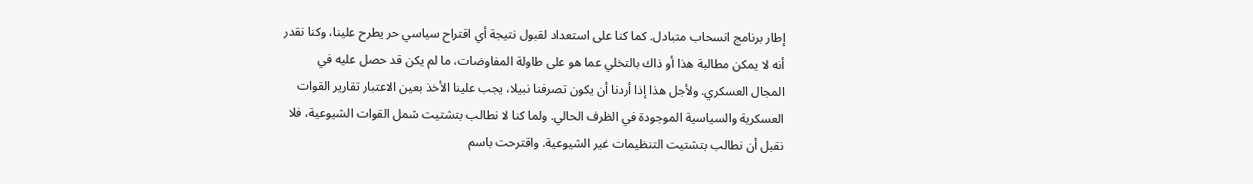إطار برنامج انسحاب متبادل. كما كنا على استعداد لقبول نتيجة أي اقتراح سياسي حر يطرح علينا، وكنا نقدر أنه لا يمكن مطالبة هذا أو ذاك بالتخلي عما هو على طاولة المفاوضات، ما لم يكن قد حصل عليه في المجال العسكري. ولأجل هذا إذا أردنا أن يكون تصرفنا نبيلا، يجب علينا الأخذ بعين الاعتبار تقارير القوات العسكرية والسياسية الموجودة في الظرف الحالي. ولما كنا لا نطالب بتشتيت شمل القوات الشيوعية، فلا نقبل أن نطالب بتشتيت التنظيمات غير الشيوعية. واقترحت باسم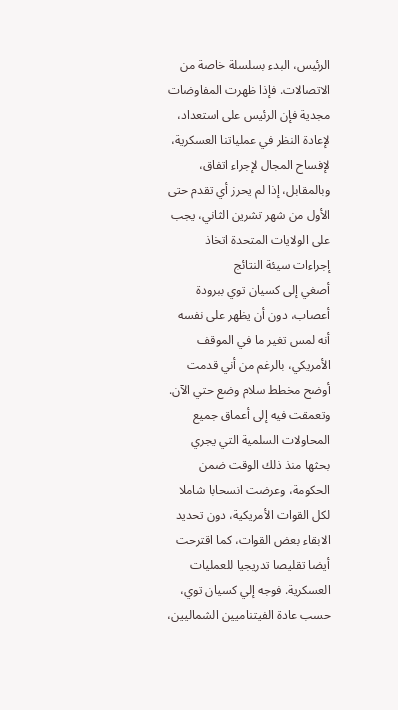الرئيس، البدء بسلسلة خاصة من الاتصالات. فإذا ظهرت المفاوضات مجدية فإن الرئيس على استعداد، لإعادة النظر في عملياتنا العسكرية، لإفساح المجال لإجراء اتفاق، وبالمقابل، إذا لم يحرز أي تقدم حتى الأول من شهر تشرين الثاني، يجب على الولايات المتحدة اتخاذ إجراءات سيئة النتائج
أصغي إلى كسيان توي ببرودة أعصاب، دون أن يظهر على نفسه أنه لمس تغير ما في الموقف الأمريكي، بالرغم من أني قدمت أوضح مخطط سلام وضع حتي الآن. وتعمقت فيه إلى أعماق جميع المحاولات السلمية التي يجري بحثها منذ ذلك الوقت ضمن الحكومة، وعرضت انسحابا شاملا لكل القوات الأمريكية، دون تحديد الابقاء بعض القوات، كما اقترحت أيضا تقليصا تدريجيا للعمليات العسكرية. فوجه إلي كسيان توي، حسب عادة الفيتناميين الشماليين،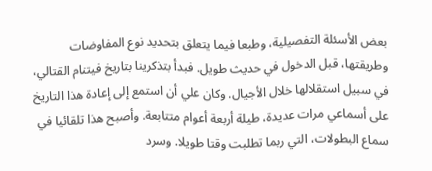بعض الأسئلة التفصيلية، وطبعا فيما يتعلق بتحديد نوع المفاوضات وطريقتها، قبل الدخول في حديث طويل. فبدأ بتذكرينا بتاريخ فيتنام القتالي، في سبيل استقلالها خلال الأجيال. وكان علي أن استمع إلى إعادة هذا التاريخ على أسماعي مرات عديدة، طيلة أربعة أعوام متتابعة. وأصبح هذا تلقائيا في سماع البطولات، التي ربما تطلبت وقتا طويلا. وسرد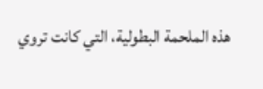هذه الملحمة البطولية، التي كانت تروي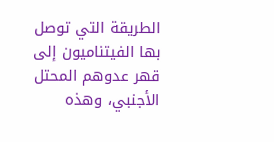الطريقة التي توصل بها الفيتناميون إلى قهر عدوهم المحتل الأجنبي، وهذه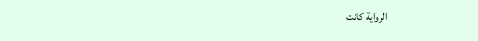الرواية كانت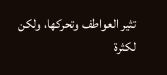تثير العواطف وتحركها، ولكن لكثرة